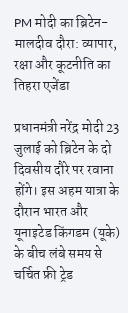PM मोदी का ब्रिटेन-मालदीव दौरा: व्यापार, रक्षा और कूटनीति का तिहरा एजेंडा

प्रधानमंत्री नरेंद्र मोदी 23 जुलाई को ब्रिटेन के दो दिवसीय दौरे पर रवाना होंगे। इस अहम यात्रा के दौरान भारत और यूनाइटेड किंगडम (यूके) के बीच लंबे समय से चर्चित फ्री ट्रेड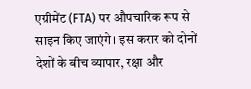एग्रीमेंट (FTA) पर औपचारिक रूप से साइन किए जाएंगे। इस करार को दोनों देशों के बीच व्यापार, रक्षा और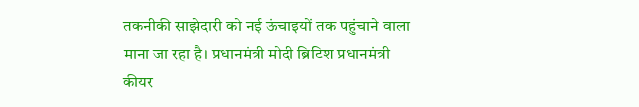तकनीकी साझेदारी को नई ऊंचाइयों तक पहुंचाने वाला माना जा रहा है। प्रधानमंत्री मोदी ब्रिटिश प्रधानमंत्री कीयर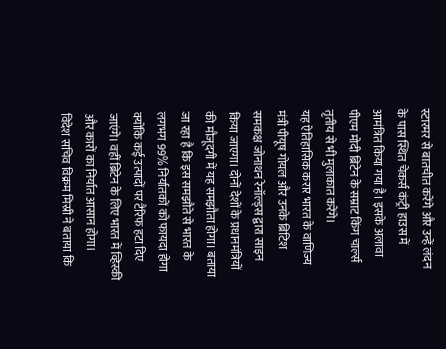स्टारमर से बातचीत करेंगे और उन्हें लंदन के पास स्थित चेकर्स कंट्री हाउस में आमंत्रित किया गया है। इसके अलावा पीएम मोदी ब्रिटेन के सम्राट किंग चार्ल्स तृतीय से भी मुलाकात करेंगे।
यह ऐतिहासिक करार भारत के वाणिज्य मंत्री पीयूष गोयल और उनके ब्रिटिश समकक्ष जोनाथन रेनॉल्ड्स द्वारा साइन किया जाएगा। दोनों देशों के प्रधानमंत्रियों की मौजूदगी में यह समझौता होगा। बताया जा रहा है कि इस समझौते से भारत के लगभग 99% निर्यातकों को फायदा होगा क्योंकि कई उत्पादों पर टैरिफ हटा दिए जाएंगे। वहीं ब्रिटेन के लिए भारत में व्हिस्की और कारों का निर्यात आसान होगा।
विदेश सचिव विक्रम मिस्री ने बताया कि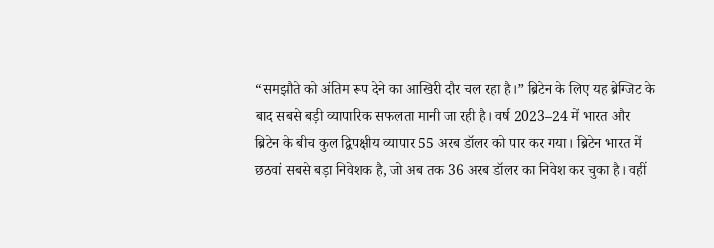“समझौते को अंतिम रूप देने का आखिरी दौर चल रहा है।” ब्रिटेन के लिए यह ब्रेग्जिट के बाद सबसे बड़ी व्यापारिक सफलता मानी जा रही है। वर्ष 2023–24 में भारत और ब्रिटेन के बीच कुल द्विपक्षीय व्यापार 55 अरब डॉलर को पार कर गया। ब्रिटेन भारत में छठवां सबसे बड़ा निवेशक है, जो अब तक 36 अरब डॉलर का निवेश कर चुका है। वहीं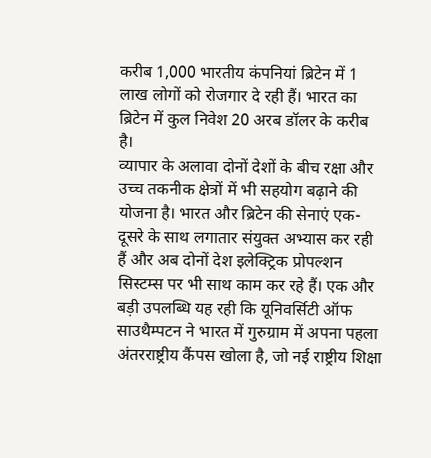करीब 1,000 भारतीय कंपनियां ब्रिटेन में 1 लाख लोगों को रोजगार दे रही हैं। भारत का ब्रिटेन में कुल निवेश 20 अरब डॉलर के करीब है।
व्यापार के अलावा दोनों देशों के बीच रक्षा और उच्च तकनीक क्षेत्रों में भी सहयोग बढ़ाने की योजना है। भारत और ब्रिटेन की सेनाएं एक-दूसरे के साथ लगातार संयुक्त अभ्यास कर रही हैं और अब दोनों देश इलेक्ट्रिक प्रोपल्शन सिस्टम्स पर भी साथ काम कर रहे हैं। एक और बड़ी उपलब्धि यह रही कि यूनिवर्सिटी ऑफ साउथैम्पटन ने भारत में गुरुग्राम में अपना पहला अंतरराष्ट्रीय कैंपस खोला है, जो नई राष्ट्रीय शिक्षा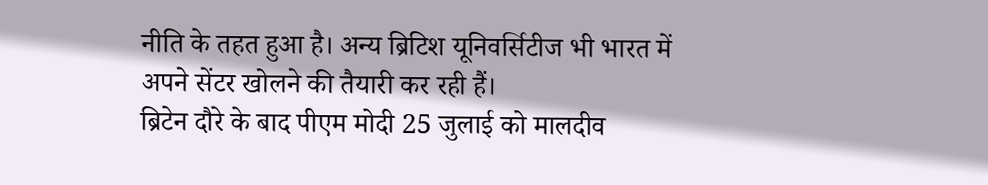नीति के तहत हुआ है। अन्य ब्रिटिश यूनिवर्सिटीज भी भारत में अपने सेंटर खोलने की तैयारी कर रही हैं।
ब्रिटेन दौरे के बाद पीएम मोदी 25 जुलाई को मालदीव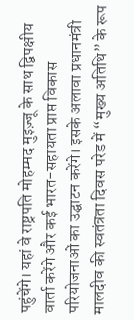पहुंचेंगे। यहां वे राष्ट्रपति मोहम्मद मुइज़्जू के साथ द्विपक्षीय वार्ता करेंगे और कई भारत-सहायता प्राप्त विकास परियोजनाओं का उद्घाटन करेंगे। इसके अलावा प्रधानमंत्री मालदीव की स्वतंत्रता दिवस परेड में “मुख्य अतिथि” के रूप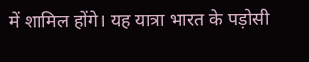में शामिल होंगे। यह यात्रा भारत के पड़ोसी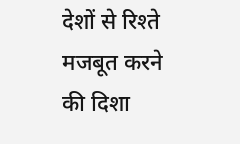देशों से रिश्ते मजबूत करने की दिशा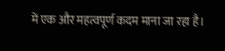में एक और महत्वपूर्ण कदम माना जा रहा है।